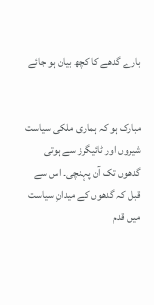بارے گدھے کا کچھ بیان ہو جائے


مبارک ہو کہ ہماری ملکی سیاست شیروں اور ٹائیگرز سے ہوتی گدھوں تک آن پہنچی۔ اس سے قبل کہ گدھوں کے میدانِ سیاست میں قدم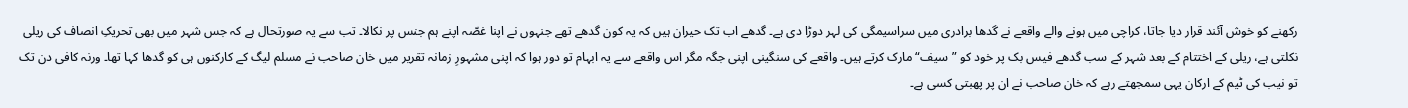رکھنے کو خوش آئند قرار دیا جاتا، کراچی میں ہونے والے واقعے نے گدھا برادری میں سراسیمگی کی لہر دوڑا دی ہے۔ گدھے اب تک حیران ہیں کہ یہ کون گدھے تھے جنہوں نے اپنا غصّہ اپنے ہم جنس پر نکالا۔ تب سے یہ صورتحال ہے کہ جس شہر میں بھی تحریکِ انصاف کی ریلی نکلتی ہے، ریلی کے اختتام کے بعد شہر کے سب گدھے فیس بک پر خود کو ”سیف“ مارک کرتے ہیں۔ واقعے کی سنگینی اپنی جگہ مگر اس واقعے سے یہ ابہام تو دور ہوا کہ اپنی مشہورِ زمانہ تقریر میں خان صاحب نے مسلم لیگ کے کارکنوں ہی کو گدھا کہا تھا۔ ورنہ کافی دن تک تو نیب کی ٹیم کے ارکان یہی سمجھتے رہے کہ خان صاحب نے ان پر پھبتی کسی ہے۔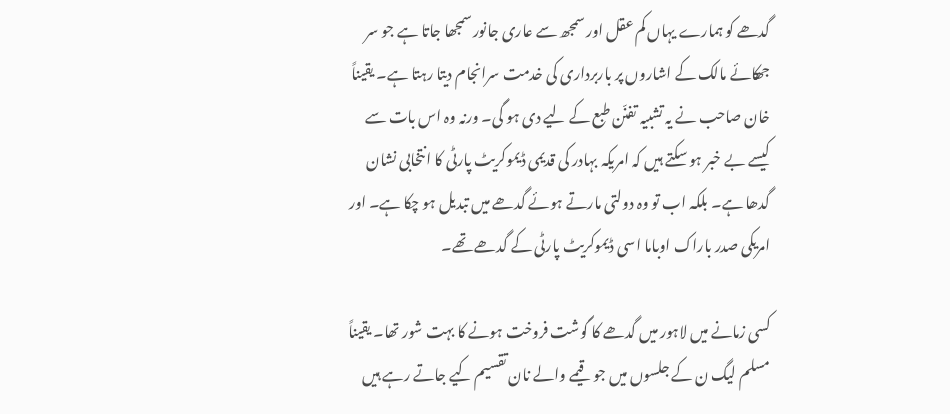گدھے کو ہمارے یہاں کم عقل اور سمجھ سے عاری جانور سمجھا جاتا ہے جو سر جھکائے مالک کے اشاروں پر باربرداری کی خدمت سرانجام دیتا رہتا ہے۔ یقیناً خان صاحب نے یہ تشبیہ تفنّن طبع کے لیے دی ہو گی۔ ورنہ وہ اس بات سے کیسے بے خبر ہو سکتے ہیں کہ امریکہ بہادر کی قدیمی ڈیموکریٹ پارٹی کا انتخابی نشان گدھا ہے۔ بلکہ اب تو وہ دولتی مارتے ہوئے گدھے میں تبدیل ہو چکا ہے۔ اور امریکی صدر باراک اوباما اسی ڈیموکریٹ پارٹی کے گدھے تھے۔

کسی زمانے میں لاہور میں گدھے کا گوشت فروخت ہونے کا بہت شور تھا۔ یقیناً مسلم لیگ ن کے جلسوں میں جو قیمے والے نان تقسیم کیے جاتے رہے ہیں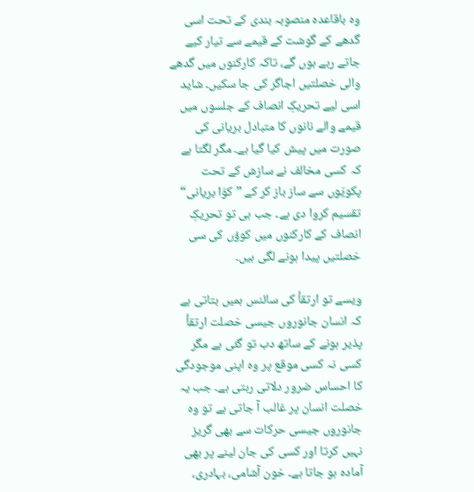وہ باقاعدہ منصوبہ بندی کے تحت اسی گدھے کے گوشت کے قیمے سے تیار کیے جاتے رہے ہوں گے، تاکہ کارکنوں میں گدھے والی خصلتیں اجاگر کی جا سکیں۔ شاید اسی لیے تحریکِ انصاف کے جلسوں میں قیمے والے نانوں کا متبادل بریانی کی صورت میں پیش کیا گیا ہے۔ مگر لگتا ہے کہ کسی مخالف نے سازش کے تحت پکویّوں سے ساز باز کر کے ”کوّا بریانی“ تقسیم کروا دی ہے۔ جب ہی تو تحریکِ انصاف کے کارکنوں میں کوؤں کی سی خصلتیں پیدا ہونے لگی ہیں۔

ویسے تو ارتقأ کی سائنس ہمیں بتاتی ہے کہ انسان جانوروں جیسی خصلت ارتقأ پذیر ہونے کے ساتھ دب تو گئی ہے مگر کسی نہ کسی موقع پر وہ اپنی موجودگی کا احساس ضرور دلاتی رہتی ہے۔ جب یہ خصلت انسان پر غالب آ جاتی ہے تو وہ جانوروں جیسی حرکات سے بھی گریز نہیں کرتا اور کسی کی جان لینے پر بھی آمادہ ہو جاتا ہے۔ خون آشامی، بہادری،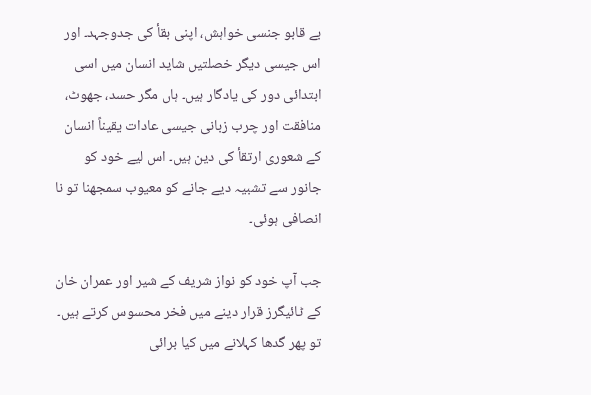بے قابو جنسی خواہش، اپنی بقأ کی جدوجہد۔ اور اس جیسی دیگر خصلتیں شاید انسان میں اسی ابتدائی دور کی یادگار ہیں۔ ہاں مگر حسد، جھوٹ، منافقت اور چرب زبانی جیسی عادات یقیناً انسان کے شعوری ارتقأ کی دین ہیں۔ اس لیے خود کو جانور سے تشبیہ دیے جانے کو معیوب سمجھنا تو نا انصافی ہوئی۔

جب آپ خود کو نواز شریف کے شیر اور عمران خان کے ٹائیگرز قرار دینے میں فخر محسوس کرتے ہیں۔ تو پھر گدھا کہلانے میں کیا برائی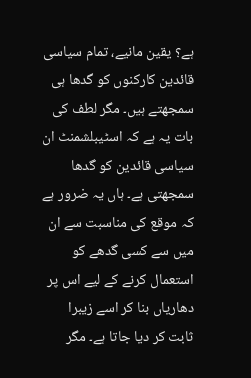ہے؟ یقین مانیے، تمام سیاسی قائدین کارکنوں کو گدھا ہی سمجھتے ہیں۔ مگر لطف کی بات یہ ہے کہ اسٹیبلشمنٹ ان سیاسی قائدین کو گدھا سمجھتی ہے۔ ہاں یہ ضرور ہے کہ موقع کی مناسبت سے ان میں سے کسی گدھے کو استعمال کرنے کے لیے اس پر دھاریاں بنا کر اسے زیبرا ثابت کر دیا جاتا ہے۔ مگر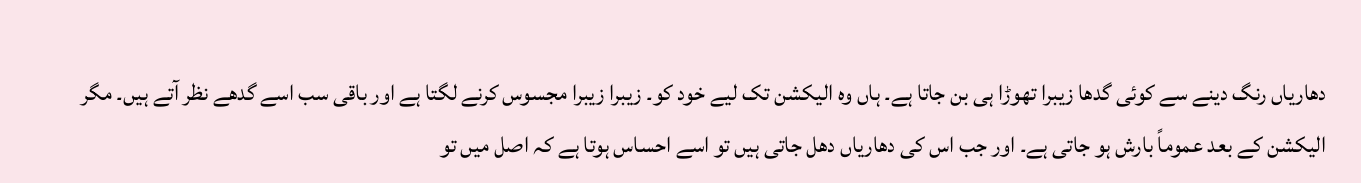دھاریاں رنگ دینے سے کوئی گدھا زیبرا تھوڑا ہی بن جاتا ہے۔ ہاں وہ الیکشن تک لیے خود کو۔ زیبرا زیبرا مجسوس کرنے لگتا ہے اور باقی سب اسے گدھے نظر آتے ہیں۔ مگر الیکشن کے بعد عموماً بارش ہو جاتی ہے۔ اور جب اس کی دھاریاں دھل جاتی ہیں تو اسے احساس ہوتا ہے کہ اصل میں تو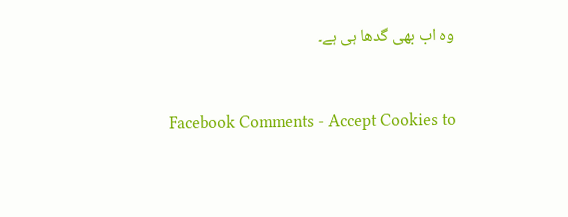وہ اب بھی گدھا ہی ہے۔


Facebook Comments - Accept Cookies to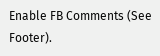Enable FB Comments (See Footer).